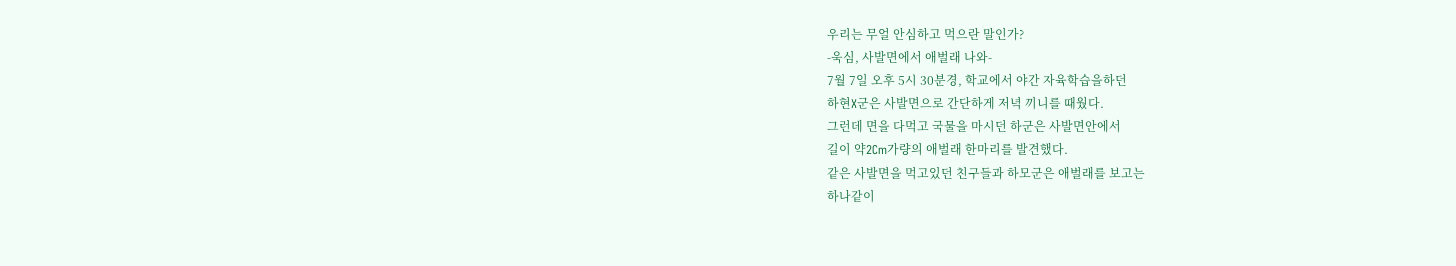우리는 무얼 안심하고 먹으란 말인가?
-욱심, 사발면에서 애벌래 나와-
7월 7일 오후 5시 30분경, 학교에서 야간 자육학습을하던
하현X군은 사발면으로 간단하게 저녁 끼니를 때웠다.
그런데 면을 다먹고 국물을 마시던 하군은 사발면안에서
길이 약2Cm가량의 애벌래 한마리를 발견했다.
같은 사발면을 먹고있던 친구들과 하모군은 애벌래를 보고는
하나같이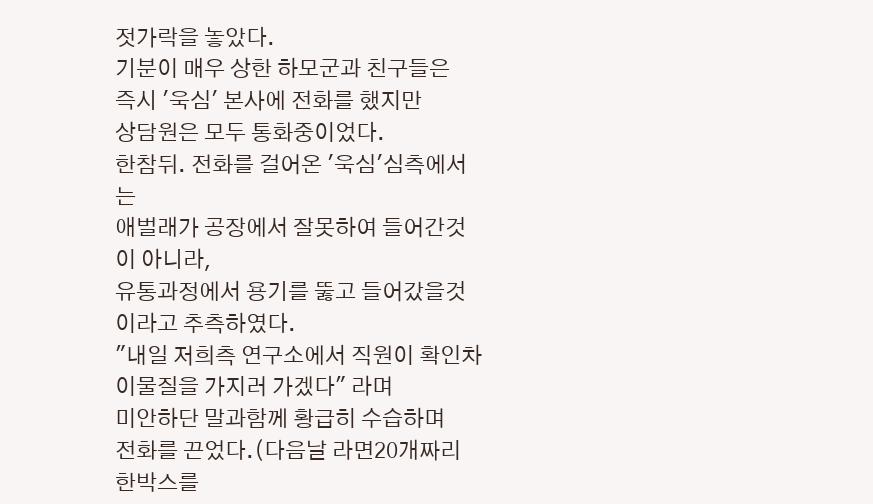젓가락을 놓았다.
기분이 매우 상한 하모군과 친구들은
즉시 '욱심' 본사에 전화를 했지만
상담원은 모두 통화중이었다.
한참뒤. 전화를 걸어온 '욱심'심측에서는
애벌래가 공장에서 잘못하여 들어간것이 아니라,
유통과정에서 용기를 뚫고 들어갔을것이라고 추측하였다.
"내일 저희측 연구소에서 직원이 확인차
이물질을 가지러 가겠다" 라며
미안하단 말과함께 황급히 수습하며
전화를 끈었다.(다음날 라면20개짜리 한박스를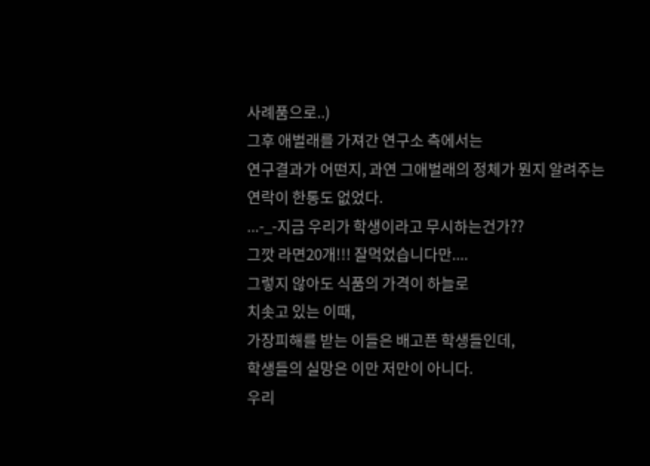사례품으로..)
그후 애벌래를 가져간 연구소 측에서는
연구결과가 어떤지, 과연 그애벌래의 정체가 뭔지 알려주는
연락이 한통도 없었다.
...-_-지금 우리가 학생이라고 무시하는건가??
그깟 라면20개!!! 잘먹었습니다만....
그렇지 않아도 식품의 가격이 하늘로
치솟고 있는 이때,
가장피해를 받는 이들은 배고픈 학생들인데,
학생들의 실망은 이만 저만이 아니다.
우리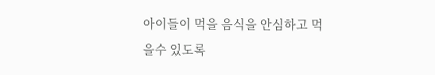아이들이 먹을 음식을 안심하고 먹을수 있도록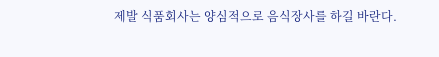제발 식품회사는 양심적으로 음식장사를 하길 바란다.